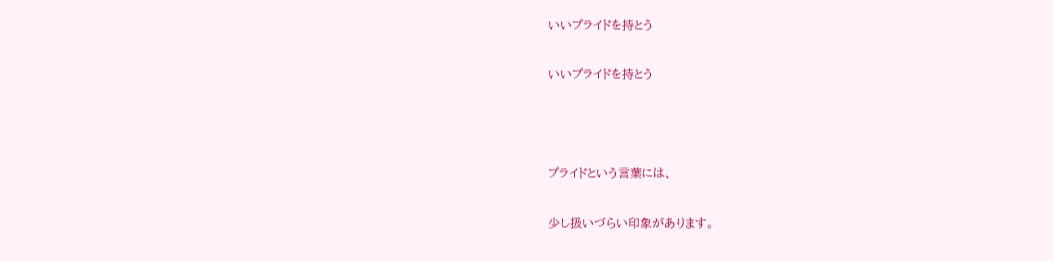いいプライドを持とう

いいプライドを持とう



プライドという言葉には、

少し扱いづらい印象があります。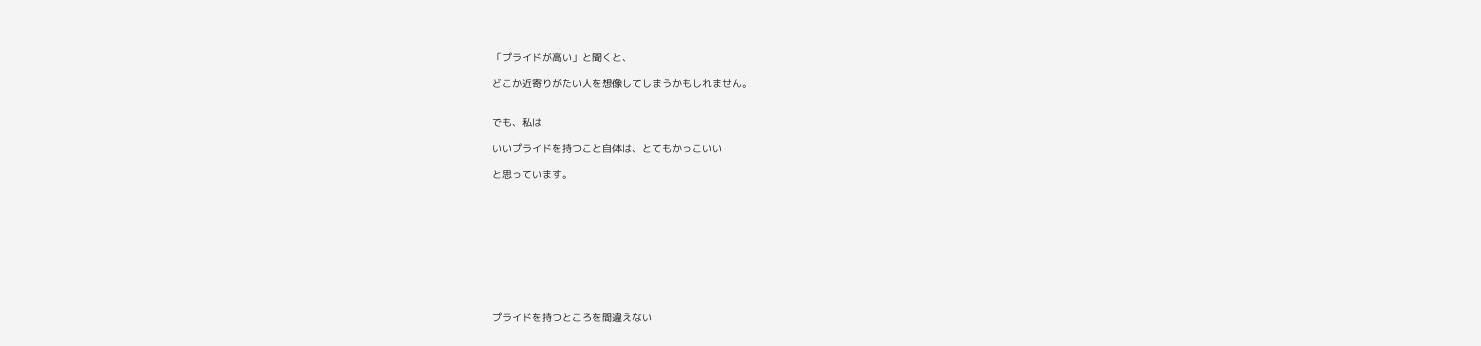「プライドが高い」と聞くと、

どこか近寄りがたい人を想像してしまうかもしれません。


でも、私は

いいプライドを持つこと自体は、とてもかっこいい

と思っています。










プライドを持つところを間違えない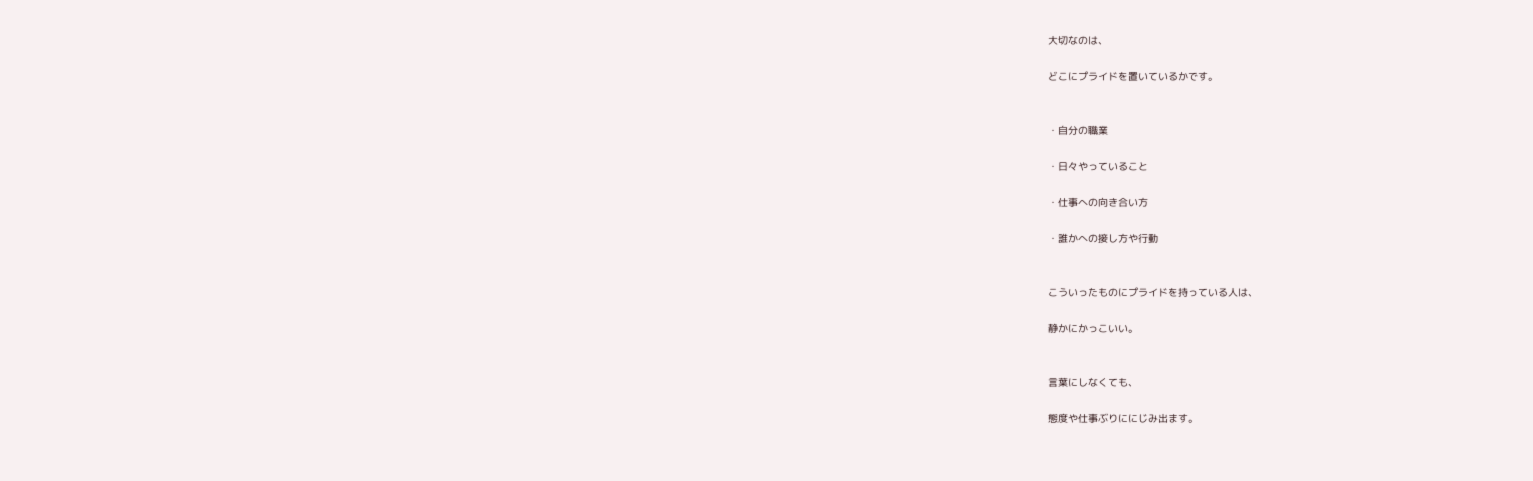大切なのは、

どこにプライドを置いているかです。


・自分の職業

・日々やっていること

・仕事への向き合い方

・誰かへの接し方や行動


こういったものにプライドを持っている人は、

静かにかっこいい。


言葉にしなくても、

態度や仕事ぶりににじみ出ます。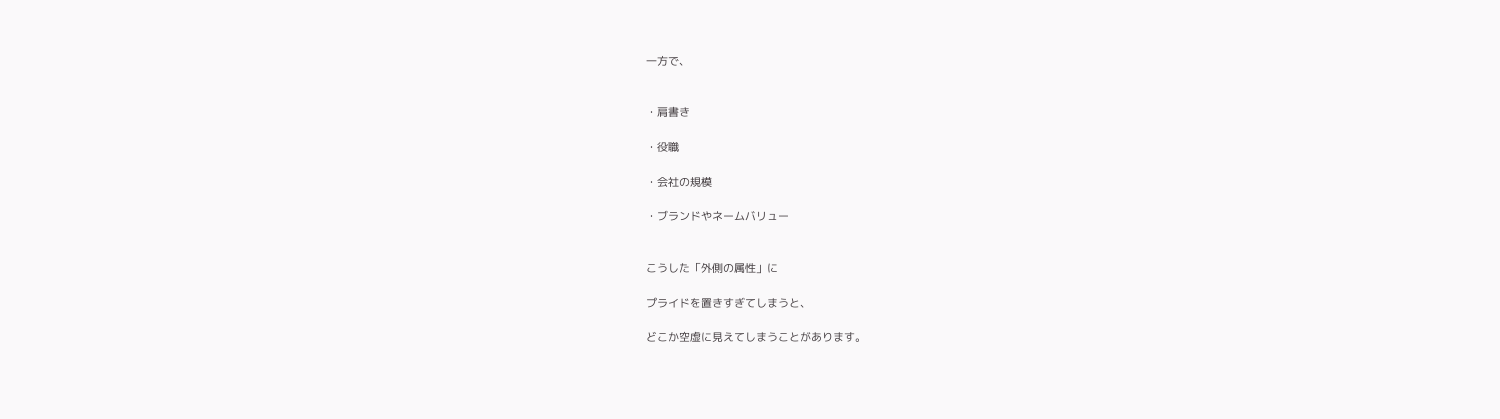一方で、


・肩書き

・役職

・会社の規模

・ブランドやネームバリュー


こうした「外側の属性」に

プライドを置きすぎてしまうと、

どこか空虚に見えてしまうことがあります。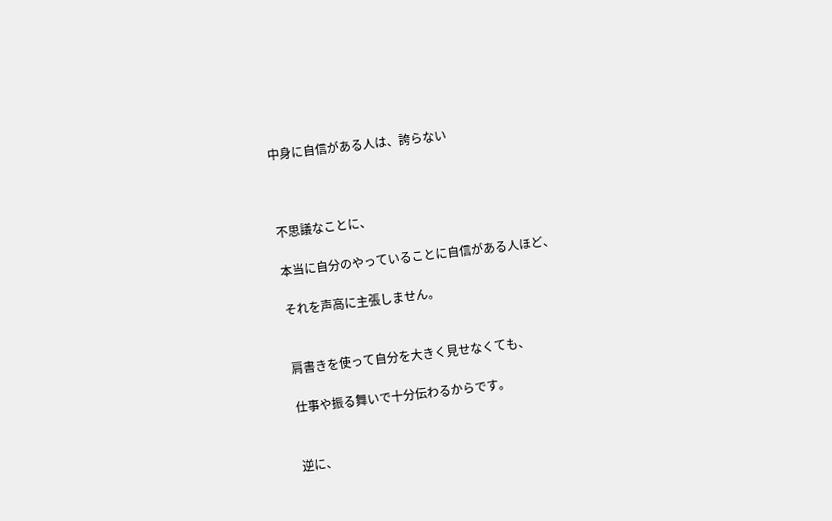中身に自信がある人は、誇らない



不思議なことに、

本当に自分のやっていることに自信がある人ほど、

それを声高に主張しません。


肩書きを使って自分を大きく見せなくても、

仕事や振る舞いで十分伝わるからです。


逆に、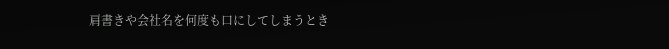肩書きや会社名を何度も口にしてしまうとき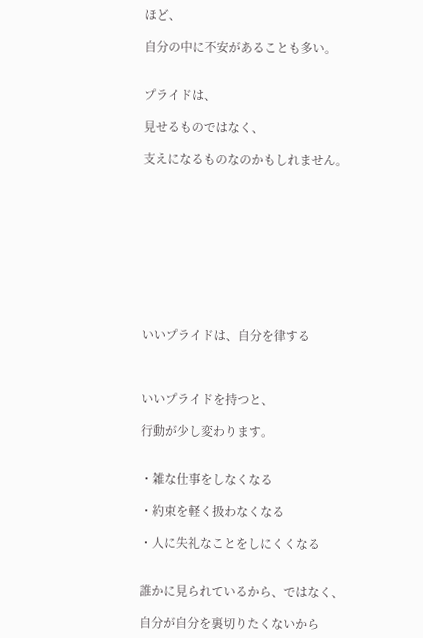ほど、

自分の中に不安があることも多い。


プライドは、

見せるものではなく、

支えになるものなのかもしれません。










いいプライドは、自分を律する



いいプライドを持つと、

行動が少し変わります。


・雑な仕事をしなくなる

・約束を軽く扱わなくなる

・人に失礼なことをしにくくなる


誰かに見られているから、ではなく、

自分が自分を裏切りたくないから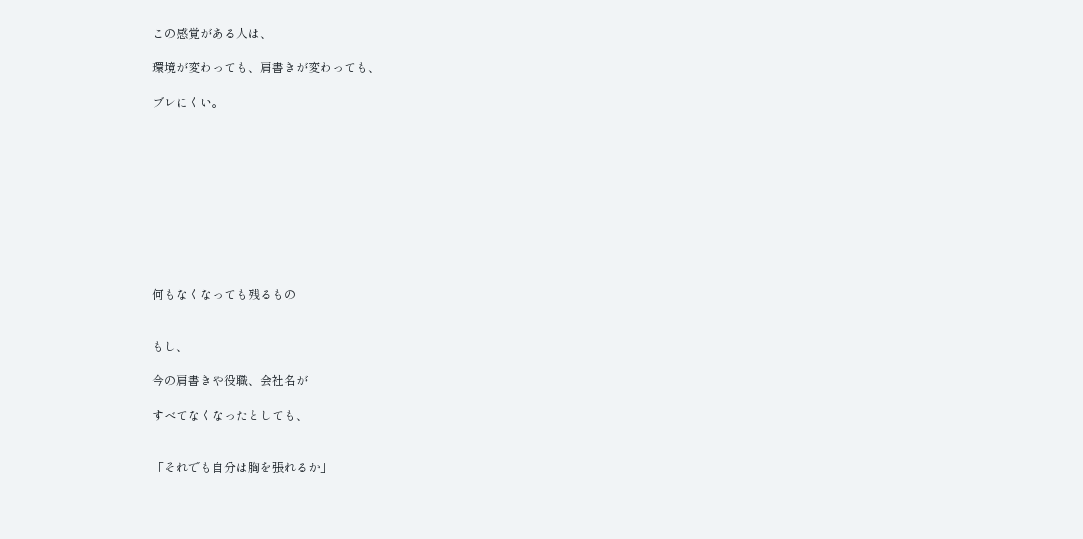この感覚がある人は、

環境が変わっても、肩書きが変わっても、

ブレにくい。










何もなくなっても残るもの


もし、

今の肩書きや役職、会社名が

すべてなくなったとしても、


「それでも自分は胸を張れるか」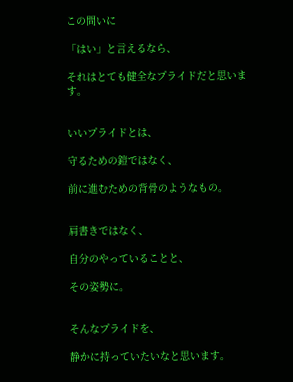この問いに

「はい」と言えるなら、

それはとても健全なプライドだと思います。


いいプライドとは、

守るための鎧ではなく、

前に進むための背骨のようなもの。


肩書きではなく、

自分のやっていることと、

その姿勢に。


そんなプライドを、

静かに持っていたいなと思います。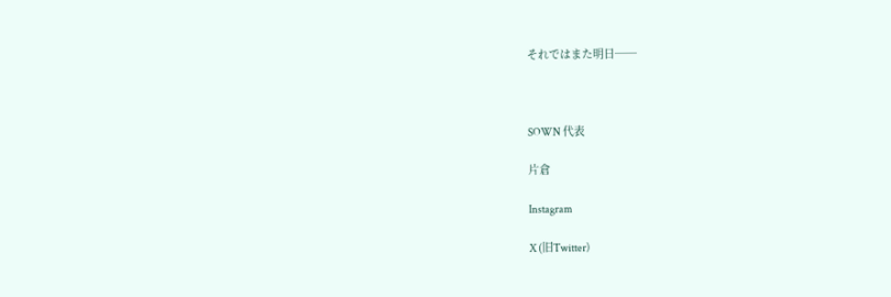それではまた明日──



SOWN 代表

片倉

Instagram

X (旧Twitter)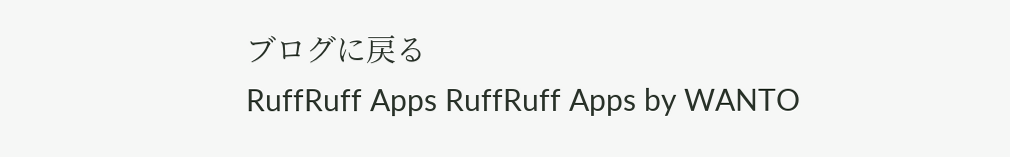ブログに戻る
RuffRuff Apps RuffRuff Apps by WANTO